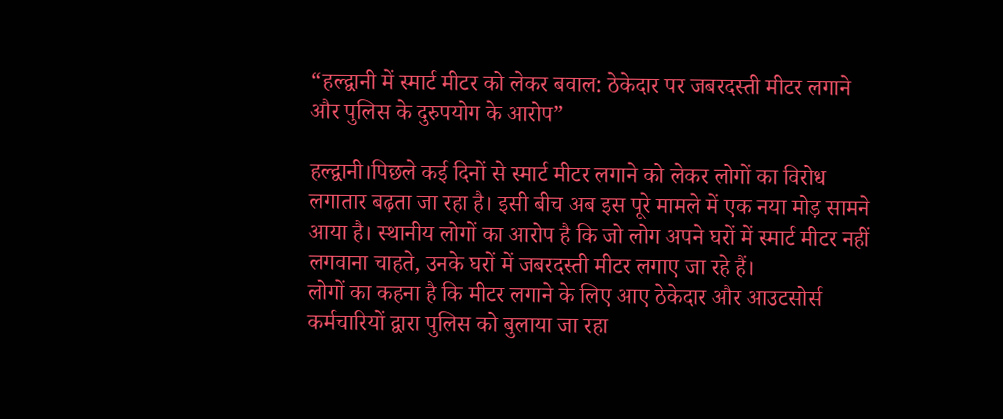“हल्द्वानी में स्मार्ट मीटर को लेकर बवाल: ठेकेदार पर जबरदस्ती मीटर लगाने और पुलिस के दुरुपयोग के आरोप”

हल्द्वानी।पिछले कई दिनों से स्मार्ट मीटर लगाने को लेकर लोगों का विरोध लगातार बढ़ता जा रहा है। इसी बीच अब इस पूरे मामले में एक नया मोड़ सामने आया है। स्थानीय लोगों का आरोप है कि जो लोग अपने घरों में स्मार्ट मीटर नहीं लगवाना चाहते, उनके घरों में जबरदस्ती मीटर लगाए जा रहे हैं।
लोगों का कहना है कि मीटर लगाने के लिए आए ठेकेदार और आउटसोर्स कर्मचारियों द्वारा पुलिस को बुलाया जा रहा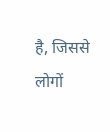है, जिससे लोगों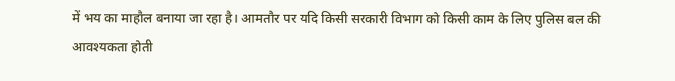में भय का माहौल बनाया जा रहा है। आमतौर पर यदि किसी सरकारी विभाग को किसी काम के लिए पुलिस बल की आवश्यकता होती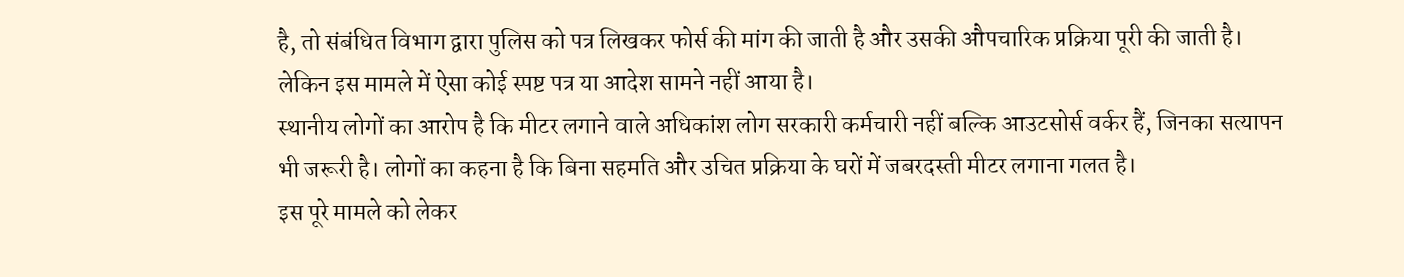है, तो संबंधित विभाग द्वारा पुलिस को पत्र लिखकर फोर्स की मांग की जाती है और उसकी औपचारिक प्रक्रिया पूरी की जाती है। लेकिन इस मामले में ऐसा कोई स्पष्ट पत्र या आदेश सामने नहीं आया है।
स्थानीय लोगों का आरोप है कि मीटर लगाने वाले अधिकांश लोग सरकारी कर्मचारी नहीं बल्कि आउटसोर्स वर्कर हैं, जिनका सत्यापन भी जरूरी है। लोगों का कहना है कि बिना सहमति और उचित प्रक्रिया के घरों में जबरदस्ती मीटर लगाना गलत है।
इस पूरे मामले को लेकर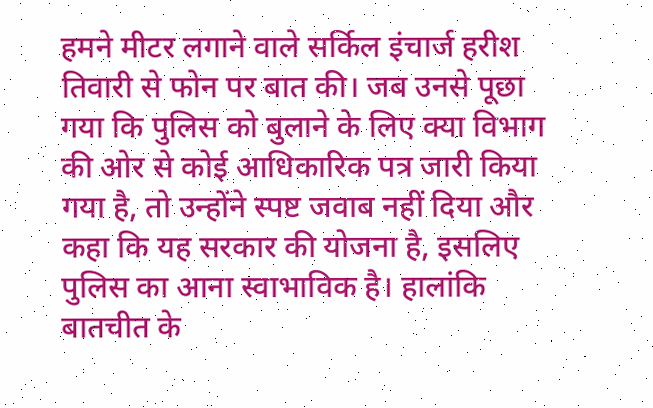हमने मीटर लगाने वाले सर्किल इंचार्ज हरीश तिवारी से फोन पर बात की। जब उनसे पूछा गया कि पुलिस को बुलाने के लिए क्या विभाग की ओर से कोई आधिकारिक पत्र जारी किया गया है, तो उन्होंने स्पष्ट जवाब नहीं दिया और कहा कि यह सरकार की योजना है, इसलिए पुलिस का आना स्वाभाविक है। हालांकि बातचीत के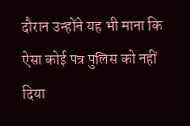दौरान उन्होंने यह भी माना कि ऐसा कोई पत्र पुलिस को नहीं दिया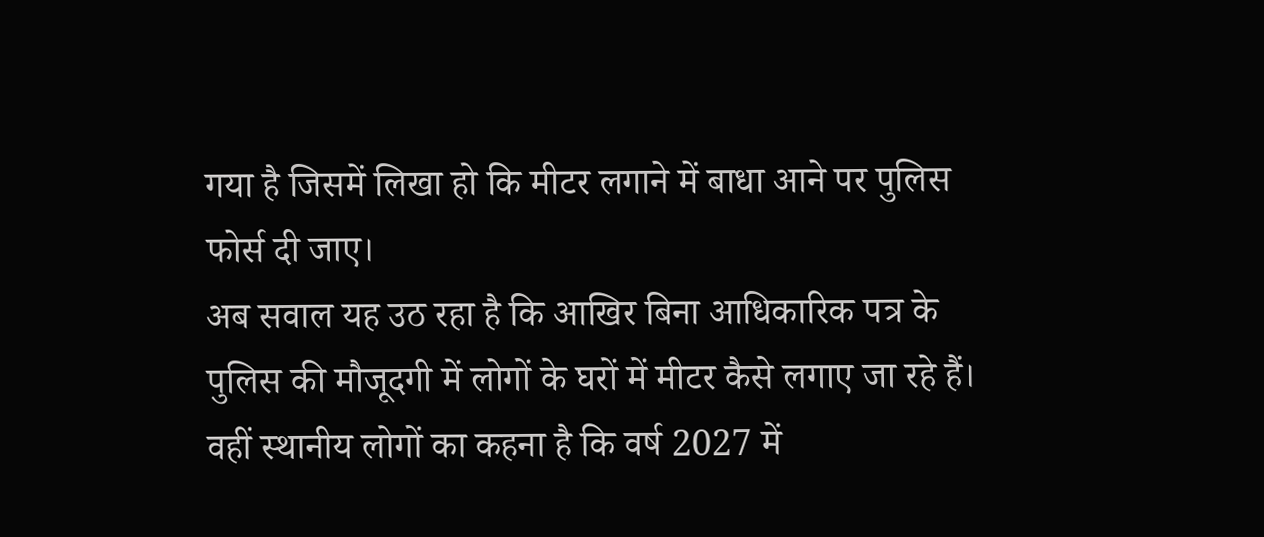गया है जिसमें लिखा हो कि मीटर लगाने में बाधा आने पर पुलिस फोर्स दी जाए।
अब सवाल यह उठ रहा है कि आखिर बिना आधिकारिक पत्र के पुलिस की मौजूदगी में लोगों के घरों में मीटर कैसे लगाए जा रहे हैं। वहीं स्थानीय लोगों का कहना है कि वर्ष 2027 में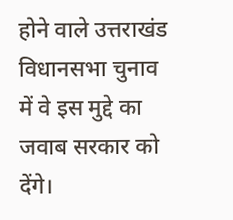होने वाले उत्तराखंड विधानसभा चुनाव में वे इस मुद्दे का जवाब सरकार को देंगे।